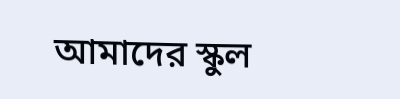আমাদের স্কুল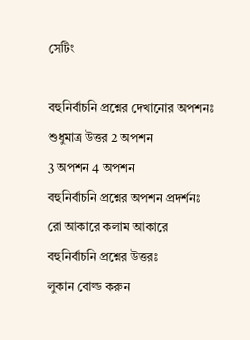সেটিং

বহুনির্বাচনি প্রশ্নের দেখানোর অপশনঃ
শুধুমাত্র উত্তর 2 অপশন
3 অপশন 4 অপশন
বহুনির্বাচনি প্রশ্নের অপশন প্রদর্শনঃ
রো আকারে কলাম আকারে
বহুনির্বাচনি প্রশ্নের উত্তরঃ
লুকান বোল্ড করুন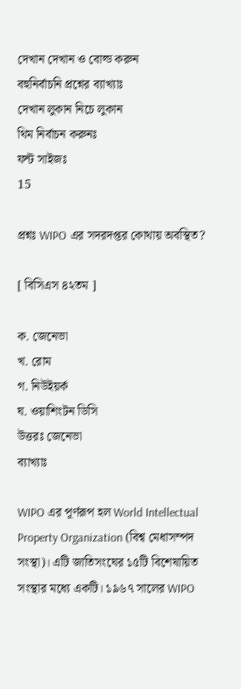দেখান দেখান ও বোল্ড করুন
বহুনির্বাচনি প্রশ্নের ব্যাখ্যাঃ
দেখান লুকান নিচে লুকান
থিম নির্বাচন করুনঃ
ফন্ট সাইজঃ
15

প্রশ্নঃ WIPO এর সদরদপ্তর কোথায় অবস্থিত?

[ বিসিএস ৪২তম ]

ক. জেনেভা
খ. রোম
গ. নিউইয়র্ক
ঘ. ওয়াশিংটন ডিসি
উত্তরঃ জেনেভা
ব্যাখ্যাঃ

WIPO এর পূর্ণরূপ হল World Intellectual Property Organization (বিশ্ব মেধাসম্পদ সংস্থা)। এটি জাতিসংঘের ১৫টি বিশেষায়িত সংস্থার মধ্যে একটি। ১৯৬৭ সালের WIPO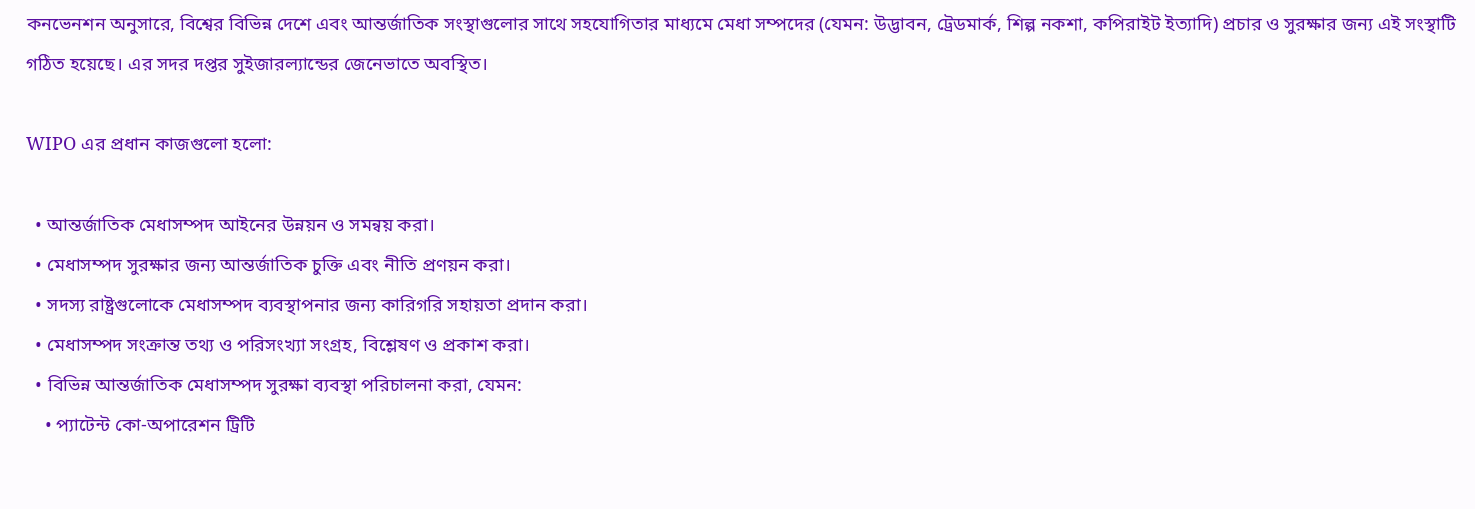কনভেনশন অনুসারে, বিশ্বের বিভিন্ন দেশে এবং আন্তর্জাতিক সংস্থাগুলোর সাথে সহযোগিতার মাধ্যমে মেধা সম্পদের (যেমন: উদ্ভাবন, ট্রেডমার্ক, শিল্প নকশা, কপিরাইট ইত্যাদি) প্রচার ও সুরক্ষার জন্য এই সংস্থাটি গঠিত হয়েছে। এর সদর দপ্তর সুইজারল্যান্ডের জেনেভাতে অবস্থিত।

WIPO এর প্রধান কাজগুলো হলো:

  • আন্তর্জাতিক মেধাসম্পদ আইনের উন্নয়ন ও সমন্বয় করা।
  • মেধাসম্পদ সুরক্ষার জন্য আন্তর্জাতিক চুক্তি এবং নীতি প্রণয়ন করা।
  • সদস্য রাষ্ট্রগুলোকে মেধাসম্পদ ব্যবস্থাপনার জন্য কারিগরি সহায়তা প্রদান করা।
  • মেধাসম্পদ সংক্রান্ত তথ্য ও পরিসংখ্যা সংগ্রহ, বিশ্লেষণ ও প্রকাশ করা।
  • বিভিন্ন আন্তর্জাতিক মেধাসম্পদ সুরক্ষা ব্যবস্থা পরিচালনা করা, যেমন:
    • প্যাটেন্ট কো-অপারেশন ট্রিটি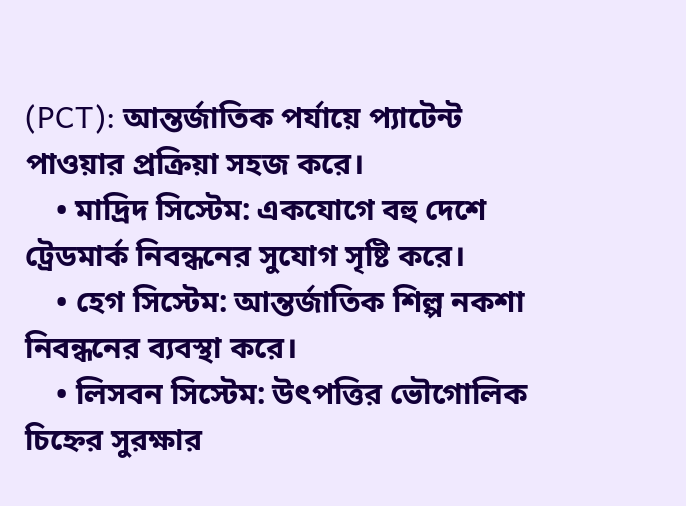(PCT): আন্তর্জাতিক পর্যায়ে প্যাটেন্ট পাওয়ার প্রক্রিয়া সহজ করে।
    • মাদ্রিদ সিস্টেম: একযোগে বহু দেশে ট্রেডমার্ক নিবন্ধনের সুযোগ সৃষ্টি করে।
    • হেগ সিস্টেম: আন্তর্জাতিক শিল্প নকশা নিবন্ধনের ব্যবস্থা করে।
    • লিসবন সিস্টেম: উৎপত্তির ভৌগোলিক চিহ্নের সুরক্ষার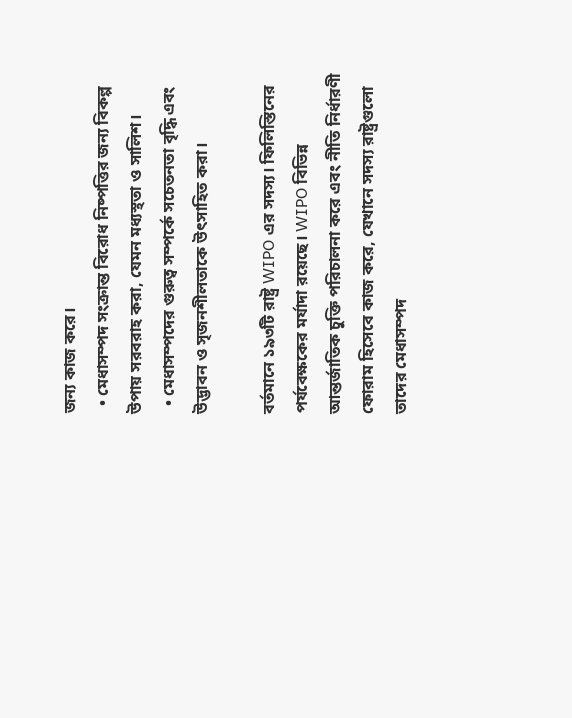জন্য কাজ করে।
  • মেধাসম্পদ সংক্রান্ত বিরোধ নিষ্পত্তির জন্য বিকল্প উপায় সরবরাহ করা, যেমন মধ্যস্থতা ও সালিশ।
  • মেধাসম্পদের গুরুত্ব সম্পর্কে সচেতনতা বৃদ্ধি এবং উদ্ভাবন ও সৃজনশীলতাকে উৎসাহিত করা।

বর্তমানে ১৯৩টি রাষ্ট্র WIPO এর সদস্য। ফিলিস্তিনের পর্যবেক্ষকের মর্যাদা রয়েছে। WIPO বিভিন্ন আন্তর্জাতিক চুক্তি পরিচালনা করে এবং নীতি নির্ধারণী ফোরাম হিসেবে কাজ করে, যেখানে সদস্য রাষ্ট্রগুলো তাদের মেধাসম্পদ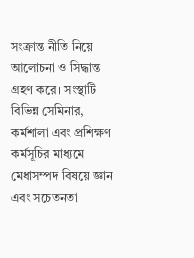সংক্রান্ত নীতি নিয়ে আলোচনা ও সিদ্ধান্ত গ্রহণ করে। সংস্থাটি বিভিন্ন সেমিনার, কর্মশালা এবং প্রশিক্ষণ কর্মসূচির মাধ্যমে মেধাসম্পদ বিষয়ে জ্ঞান এবং সচেতনতা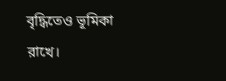বৃদ্ধিতেও ভূমিকা রাখে।